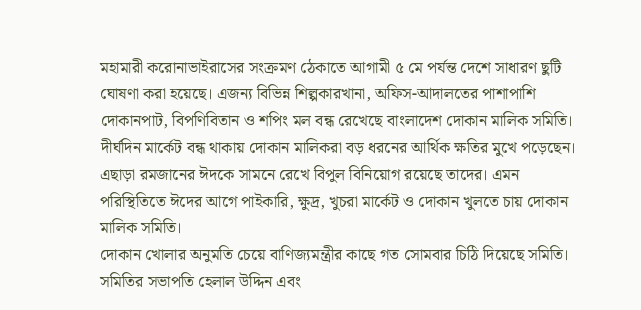মহামারী করোনাভাইরাসের সংক্রমণ ঠেকাতে আগামী ৫ মে পর্যন্ত দেশে সাধারণ ছুটি ঘোষণা করা হয়েছে। এজন্য বিভিন্ন শিল্পকারখানা, অফিস-আদালতের পাশাপাশি দোকানপাট, বিপণিবিতান ও শপিং মল বন্ধ রেখেছে বাংলাদেশ দোকান মালিক সমিতি। দীর্ঘদিন মার্কেট বন্ধ থাকায় দোকান মালিকরা বড় ধরনের আর্থিক ক্ষতির মুখে পড়েছেন। এছাড়া রমজানের ঈদকে সামনে রেখে বিপুল বিনিয়োগ রয়েছে তাদের। এমন পরিস্থিতিতে ঈদের আগে পাইকারি, ক্ষুদ্র, খুচরা মার্কেট ও দোকান খুলতে চায় দোকান মালিক সমিতি।
দোকান খোলার অনুমতি চেয়ে বাণিজ্যমন্ত্রীর কাছে গত সোমবার চিঠি দিয়েছে সমিতি। সমিতির সভাপতি হেলাল উদ্দিন এবং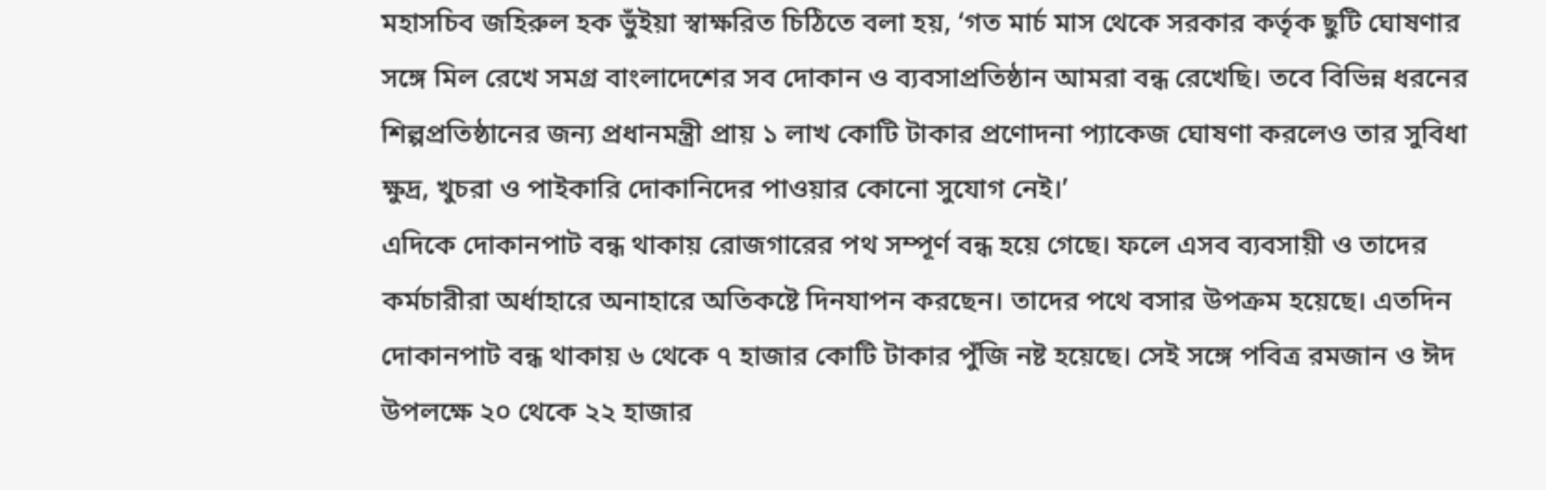মহাসচিব জহিরুল হক ভুঁইয়া স্বাক্ষরিত চিঠিতে বলা হয়, ‘গত মার্চ মাস থেকে সরকার কর্তৃক ছুটি ঘোষণার সঙ্গে মিল রেখে সমগ্র বাংলাদেশের সব দোকান ও ব্যবসাপ্রতিষ্ঠান আমরা বন্ধ রেখেছি। তবে বিভিন্ন ধরনের শিল্পপ্রতিষ্ঠানের জন্য প্রধানমন্ত্রী প্রায় ১ লাখ কোটি টাকার প্রণোদনা প্যাকেজ ঘোষণা করলেও তার সুবিধা ক্ষুদ্র, খুচরা ও পাইকারি দোকানিদের পাওয়ার কোনো সুযোগ নেই।’
এদিকে দোকানপাট বন্ধ থাকায় রোজগারের পথ সম্পূর্ণ বন্ধ হয়ে গেছে। ফলে এসব ব্যবসায়ী ও তাদের কর্মচারীরা অর্ধাহারে অনাহারে অতিকষ্টে দিনযাপন করছেন। তাদের পথে বসার উপক্রম হয়েছে। এতদিন দোকানপাট বন্ধ থাকায় ৬ থেকে ৭ হাজার কোটি টাকার পুঁজি নষ্ট হয়েছে। সেই সঙ্গে পবিত্র রমজান ও ঈদ উপলক্ষে ২০ থেকে ২২ হাজার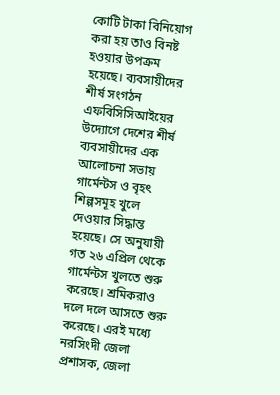কোটি টাকা বিনিয়োগ করা হয় তাও বিনষ্ট হওয়ার উপক্রম হয়েছে। ব্যবসায়ীদের শীর্ষ সংগঠন এফবিসিসিআইয়ের উদ্যোগে দেশের শীর্ষ ব্যবসায়ীদের এক আলোচনা সভায় গার্মেন্টস ও বৃহৎ শিল্পসমূহ খুলে দেওয়ার সিদ্ধান্ত হয়েছে। সে অনুযায়ী গত ২৬ এপ্রিল থেকে গার্মেন্টস খুলতে শুরু করেছে। শ্রমিকরাও দলে দলে আসতে শুরু করেছে। এরই মধ্যে নরসিংদী জেলা প্রশাসক, জেলা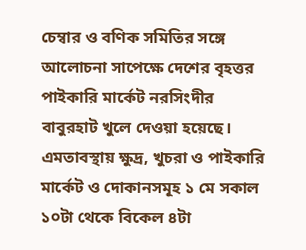চেম্বার ও বণিক সমিতির সঙ্গে আলোচনা সাপেক্ষে দেশের বৃহত্তর পাইকারি মার্কেট নরসিংদীর বাবুরহাট খুলে দেওয়া হয়েছে।
এমতাবস্থায় ক্ষুদ্র, খুচরা ও পাইকারি মার্কেট ও দোকানসমূহ ১ মে সকাল ১০টা থেকে বিকেল ৪টা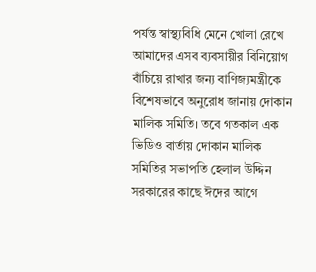পর্যন্ত স্বাস্থ্যবিধি মেনে খোলা রেখে আমাদের এসব ব্যবসায়ীর বিনিয়োগ বাঁচিয়ে রাখার জন্য বাণিজ্যমন্ত্রীকে বিশেষভাবে অনুরোধ জানায় দোকান মালিক সমিতি। তবে গতকাল এক ভিডিও বার্তায় দোকান মালিক সমিতির সভাপতি হেলাল উদ্দিন সরকারের কাছে ঈদের আগে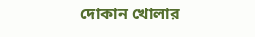দোকান খোলার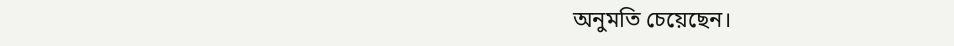অনুমতি চেয়েছেন।